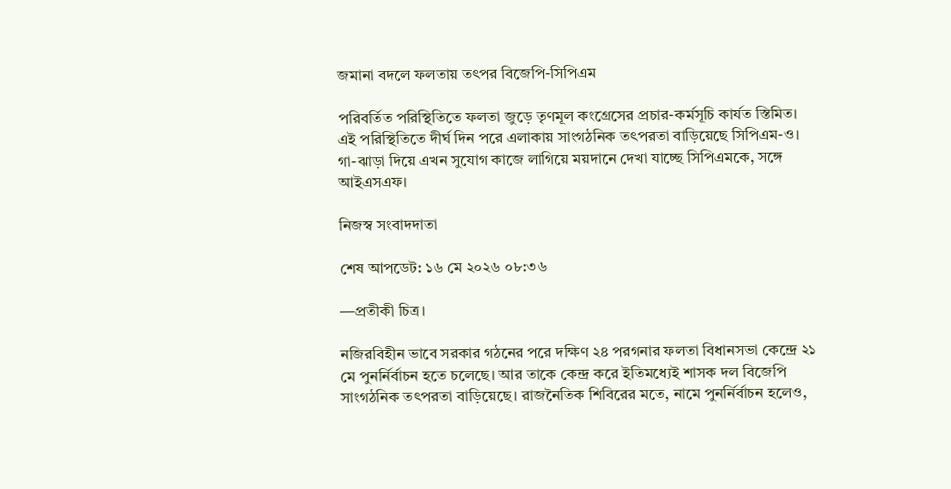জমানা বদলে ফলতায় তৎপর বিজেপি-সিপিএম

পরিবর্তিত পরিস্থিতিতে ফলতা জুড়ে তৃণমূল কংগ্রেসের প্রচার-কর্মসূচি কার্যত স্তিমিত। এই পরিস্থিতিতে দীর্ঘ দিন পরে এলাকায় সাংগঠনিক তৎপরতা বাড়িয়েছে সিপিএম-ও। গা-ঝাড়া দিয়ে এখন সুযোগ কাজে লাগিয়ে ময়দানে দেখা যাচ্ছে সিপিএমকে, সঙ্গে আইএসএফ।

নিজস্ব সংবাদদাতা

শেষ আপডেট: ১৬ মে ২০২৬ ০৮:৩৬

—প্রতীকী চিত্র।

নজিরবিহীন ভাবে সরকার গঠনের পরে দক্ষিণ ২৪ পরগনার ফলতা বিধানসভা কেন্দ্রে ২১ মে পুনর্নির্বাচন হতে চলেছে। আর তাকে কেন্দ্র করে ইতিমধ্যেই শাসক দল বিজেপি সাংগঠনিক তৎপরতা বাড়িয়েছে। রাজনৈতিক শিবিরের মতে, নামে পুনর্নির্বাচন হলেও,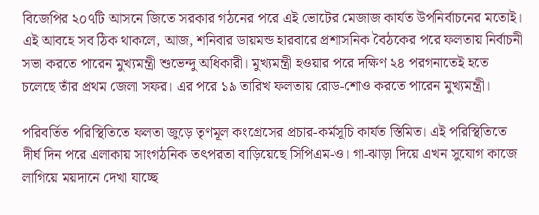বিজেপির ২০৭টি আসনে জিতে সরকার গঠনের পরে এই ভোটের মেজাজ কার্যত উপনির্বাচনের মতোই। এই আবহে সব ঠিক থাকলে, আজ, শনিবার ডায়মন্ড হারবারে প্রশাসনিক বৈঠকের পরে ফলতায় নির্বাচনী সভা করতে পারেন মুখ্যমন্ত্রী শুভেন্দু অধিকারী। মুখ্যমন্ত্রী হওয়ার পরে দক্ষিণ ২৪ পরগনাতেই হতে চলেছে তাঁর প্রথম জেলা সফর। এর পরে ১৯ তারিখ ফলতায় রোড-শোও করতে পারেন মুখ্যমন্ত্রী।

পরিবর্তিত পরিস্থিতিতে ফলতা জুড়ে তৃণমূল কংগ্রেসের প্রচার-কর্মসূচি কার্যত স্তিমিত। এই পরিস্থিতিতে দীর্ঘ দিন পরে এলাকায় সাংগঠনিক তৎপরতা বাড়িয়েছে সিপিএম-ও। গা-ঝাড়া দিয়ে এখন সুযোগ কাজে লাগিয়ে ময়দানে দেখা যাচ্ছে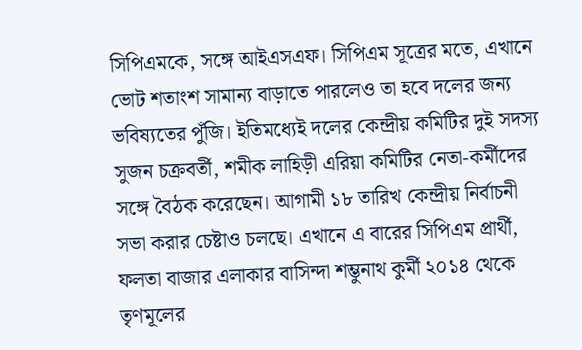সিপিএমকে, সঙ্গে আইএসএফ। সিপিএম সূত্রের মতে, এখানে ভোট শতাংশ সামান্য বাড়াতে পারলেও তা হবে দলের জন্য ভবিষ্যতের পুঁজি। ইতিমধ্যেই দলের কেন্দ্রীয় কমিটির দুই সদস্য সুজন চক্রবর্তী, শমীক লাহিড়ী এরিয়া কমিটির নেতা-কর্মীদের সঙ্গে বৈঠক করেছেন। আগামী ১৮ তারিখ কেন্দ্রীয় নির্বাচনী সভা করার চেষ্টাও চলছে। এখানে এ বারের সিপিএম প্রার্থী, ফলতা বাজার এলাকার বাসিন্দা শম্ভুনাথ কুর্মী ২০১৪ থেকে তৃণমূলের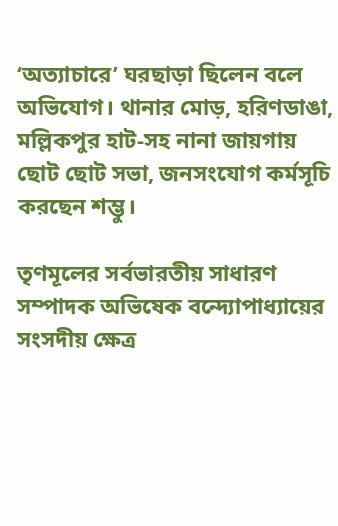‘অত্যাচারে’ ঘরছাড়া ছিলেন বলে অভিযোগ। থানার মোড়, হরিণডাঙা, মল্লিকপুর হাট-সহ নানা জায়গায় ছোট ছোট সভা, জনসংযোগ কর্মসূচি করছেন শম্ভু।

তৃণমূলের সর্বভারতীয় সাধারণ সম্পাদক অভিষেক বন্দ্যোপাধ্যায়ের সংসদীয় ক্ষেত্র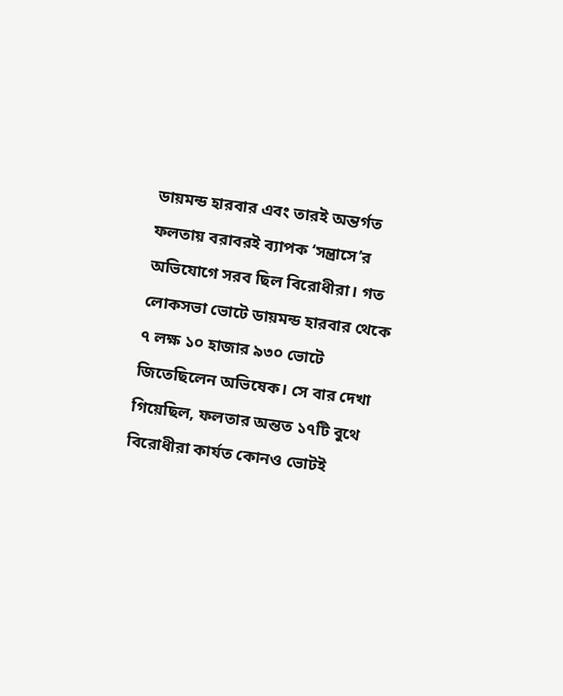ডায়মন্ড হারবার এবং তারই অন্তর্গত ফলতায় বরাবরই ব্যাপক ‘সন্ত্রাসে’র অভিযোগে সরব ছিল বিরোধীরা। গত লোকসভা ভোটে ডায়মন্ড হারবার থেকে ৭ লক্ষ ১০ হাজার ৯৩০ ভোটে জিতেছিলেন অভিষেক। সে বার দেখা গিয়েছিল, ফলতার অন্তত ১৭টি বুথে বিরোধীরা কার্যত কোনও ভোটই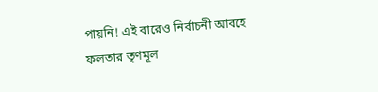পায়নি! এই বারেও নির্বাচনী আবহে ফলতার তৃণমূল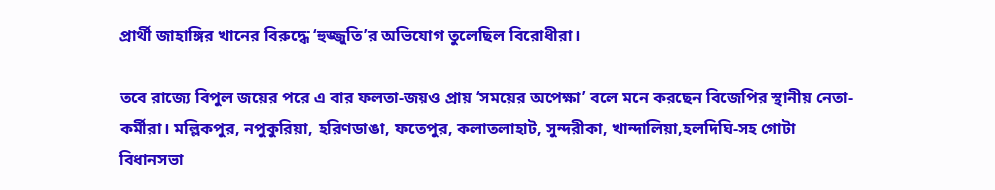প্রার্থী জাহাঙ্গির খানের বিরুদ্ধে ‘হুজ্জুতি’র অভিযোগ তুলেছিল বিরোধীরা।

তবে রাজ্যে বিপুল জয়ের পরে এ বার ফলতা-জয়ও প্রায় ‘সময়ের অপেক্ষা’ বলে মনে করছেন বিজেপির স্থানীয় নেতা-কর্মীরা। মল্লিকপুর, নপুকুরিয়া, হরিণডাঙা, ফতেপুর, কলাতলাহাট, সুন্দরীকা, খান্দালিয়া,হলদিঘি-সহ গোটা বিধানসভা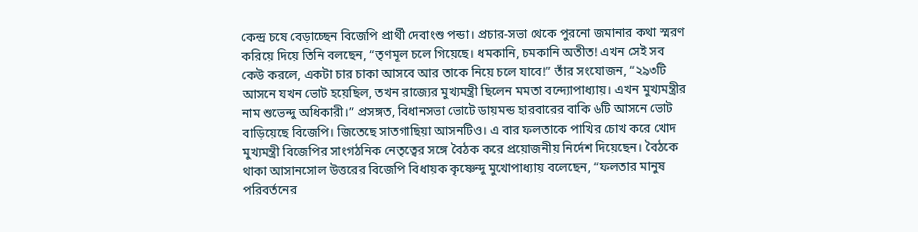কেন্দ্র চষে বেড়াচ্ছেন বিজেপি প্রার্থী দেবাংশু পন্ডা। প্রচার-সভা থেকে পুরনো জমানার কথা স্মরণ করিয়ে দিয়ে তিনি বলছেন, “তৃণমূল চলে গিয়েছে। ধমকানি, চমকানি অতীত! এখন সেই সব কেউ করলে, একটা চার চাকা আসবে আর তাকে নিয়ে চলে যাবে!” তাঁর সংযোজন, “২৯৩টি আসনে যখন ভোট হয়েছিল, তখন রাজ্যের মুখ্যমন্ত্রী ছিলেন মমতা বন্দ্যোপাধ্যায়। এখন মুখ্যমন্ত্রীর নাম শুভেন্দু অধিকারী।” প্রসঙ্গত, বিধানসভা ভোটে ডায়মন্ড হারবারের বাকি ৬টি আসনে ভোট বাড়িয়েছে বিজেপি। জিতেছে সাতগাছিয়া আসনটিও। এ বার ফলতাকে পাখির চোখ করে খোদ মুখ্যমন্ত্রী বিজেপির সাংগঠনিক নেতৃত্বের সঙ্গে বৈঠক করে প্রয়োজনীয় নির্দেশ দিয়েছেন। বৈঠকে থাকা আসানসোল উত্তরের বিজেপি বিধায়ক কৃষ্ণেন্দু মুখোপাধ্যায় বলেছেন, “ফলতার মানুষ পরিবর্তনের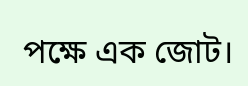পক্ষে এক জোট।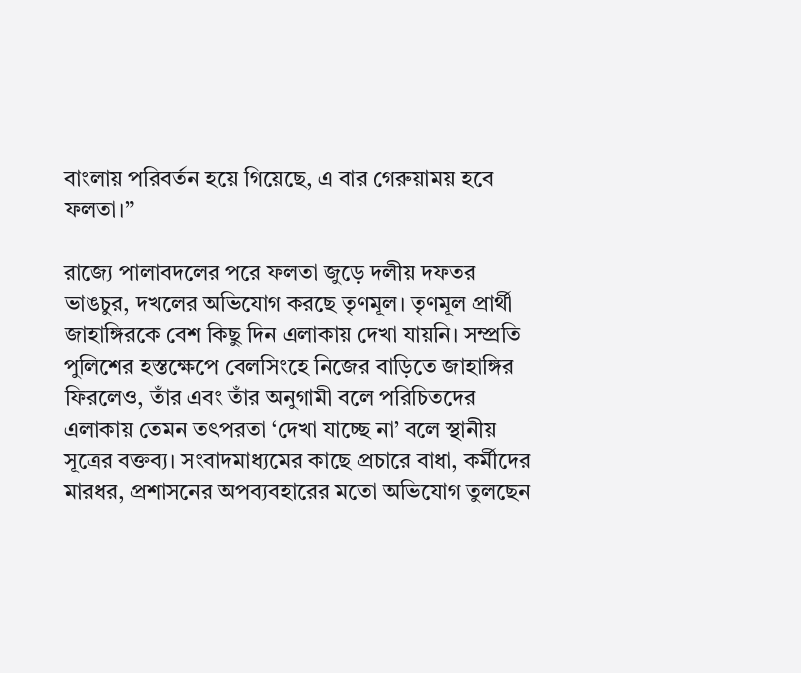বাংলায় পরিবর্তন হয়ে গিয়েছে, এ বার গেরুয়াময় হবে ফলতা।”

রাজ্যে পালাবদলের পরে ফলতা জুড়ে দলীয় দফতর ভাঙচুর, দখলের অভিযোগ করছে তৃণমূল। তৃণমূল প্রার্থী জাহাঙ্গিরকে বেশ কিছু দিন এলাকায় দেখা যায়নি। সম্প্রতি পুলিশের হস্তক্ষেপে বেলসিংহে নিজের বাড়িতে জাহাঙ্গির ফিরলেও, তাঁর এবং তাঁর অনুগামী বলে পরিচিতদের এলাকায় তেমন তৎপরতা ‘দেখা যাচ্ছে না’ বলে স্থানীয় সূত্রের বক্তব্য। সংবাদমাধ্যমের কাছে প্রচারে বাধা, কর্মীদের মারধর, প্রশাসনের অপব্যবহারের মতো অভিযোগ তুলছেন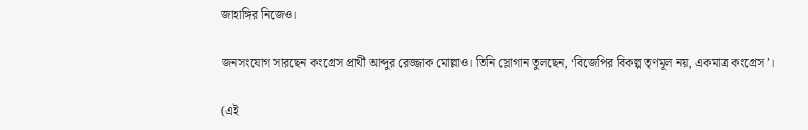জাহাঙ্গির নিজেও।

জনসংযোগ সারছেন কংগ্রেস প্রার্থী আব্দুর রেজ্জাক মোল্লাও। তিনি স্লোগান তুলছেন, ‘বিজেপির বিকল্প তৃণমূল নয়, একমাত্র কংগ্রেস’।

(এই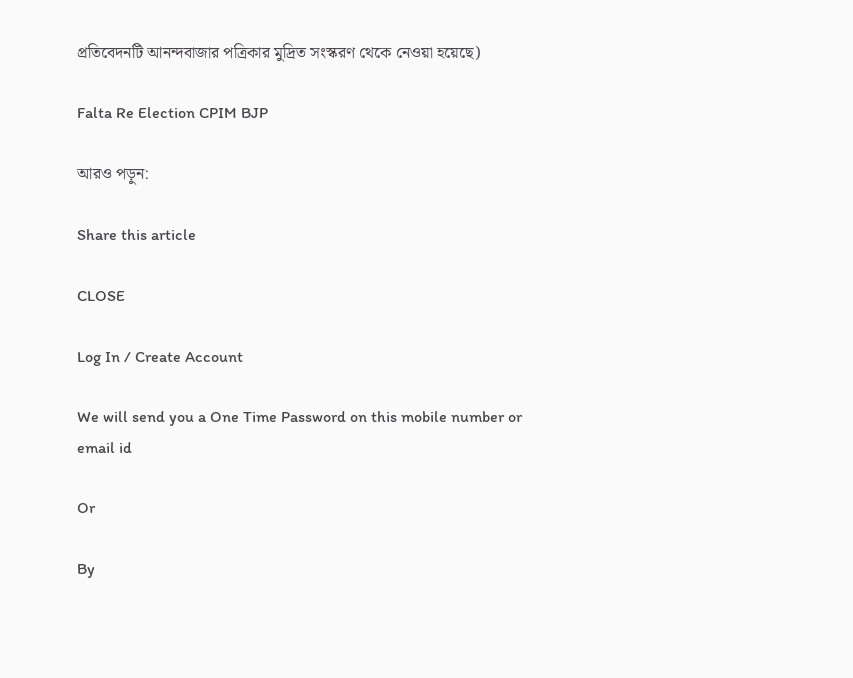প্রতিবেদনটি আনন্দবাজার পত্রিকার মুদ্রিত সংস্করণ থেকে নেওয়া হয়েছে)

Falta Re Election CPIM BJP

আরও পড়ুন:

Share this article

CLOSE

Log In / Create Account

We will send you a One Time Password on this mobile number or email id

Or

By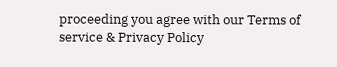proceeding you agree with our Terms of service & Privacy Policy